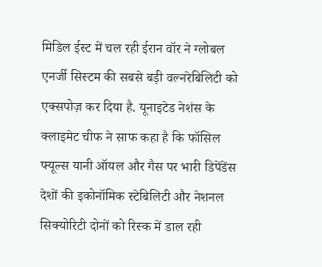मिडिल ईस्ट में चल रही ईरान वॉर ने ग्लोबल एनर्जी सिस्टम की सबसे बड़ी वल्नरेबिलिटी को एक्सपोज़ कर दिया है. यूनाइटेड नेशंस के क्लाइमेट चीफ ने साफ कहा है कि फॉसिल फ्यूल्स यानी ऑयल और गैस पर भारी डिपेंडेंस देशों की इकोनॉमिक स्टेबिलिटी और नेशनल सिक्योरिटी दोनों को रिस्क में डाल रही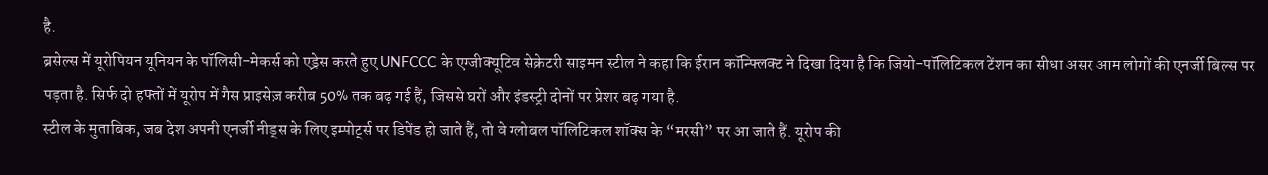है.
ब्रसेल्स में यूरोपियन यूनियन के पॉलिसी-मेकर्स को एड्रेस करते हुए UNFCCC के एग्जीक्यूटिव सेक्रेटरी साइमन स्टील ने कहा कि ईरान कॉन्फ्लिक्ट ने दिखा दिया है कि जियो-पॉलिटिकल टेंशन का सीधा असर आम लोगों की एनर्जी बिल्स पर पड़ता है. सिर्फ दो हफ्तों में यूरोप में गैस प्राइसेज़ करीब 50% तक बढ़ गई हैं, जिससे घरों और इंडस्ट्री दोनों पर प्रेशर बढ़ गया है.
स्टील के मुताबिक, जब देश अपनी एनर्जी नीड्स के लिए इम्पोर्ट्स पर डिपेंड हो जाते हैं, तो वे ग्लोबल पॉलिटिकल शॉक्स के “मरसी” पर आ जाते हैं. यूरोप की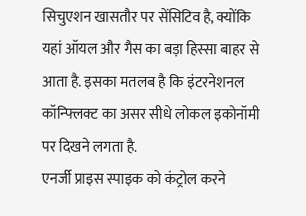सिचुएशन खासतौर पर सेंसिटिव है, क्योंकि यहां ऑयल और गैस का बड़ा हिस्सा बाहर से आता है. इसका मतलब है कि इंटरनेशनल कॉन्फ्लिक्ट का असर सीधे लोकल इकोनॉमी पर दिखने लगता है.
एनर्जी प्राइस स्पाइक को कंट्रोल करने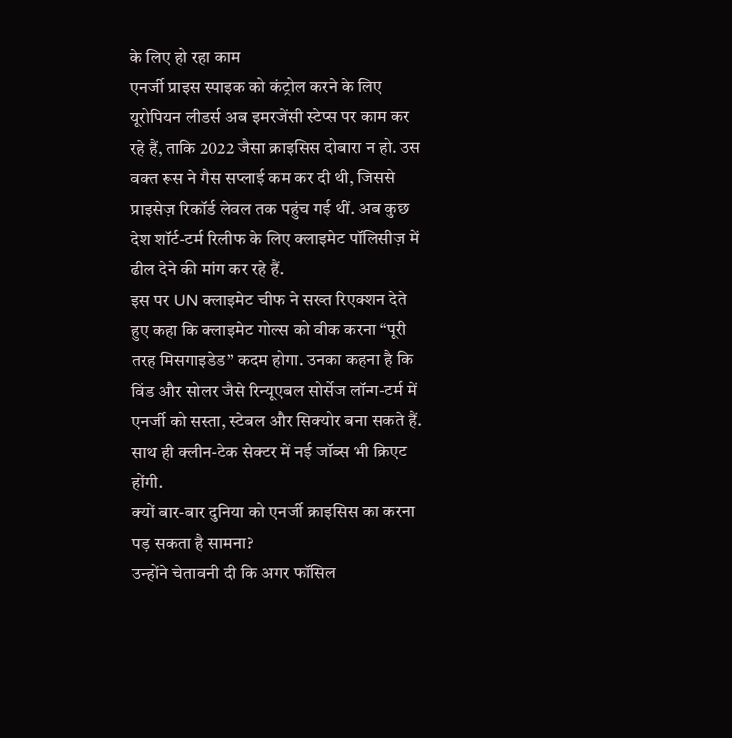के लिए हो रहा काम
एनर्जी प्राइस स्पाइक को कंट्रोल करने के लिए यूरोपियन लीडर्स अब इमरजेंसी स्टेप्स पर काम कर रहे हैं, ताकि 2022 जैसा क्राइसिस दोबारा न हो. उस वक्त रूस ने गैस सप्लाई कम कर दी थी, जिससे प्राइसेज़ रिकॉर्ड लेवल तक पहुंच गई थीं. अब कुछ देश शॉर्ट-टर्म रिलीफ के लिए क्लाइमेट पॉलिसीज़ में ढील देने की मांग कर रहे हैं.
इस पर UN क्लाइमेट चीफ ने सख्त रिएक्शन देते हुए कहा कि क्लाइमेट गोल्स को वीक करना “पूरी तरह मिसगाइडेड” कदम होगा. उनका कहना है कि विंड और सोलर जैसे रिन्यूएबल सोर्सेज लॉन्ग-टर्म में एनर्जी को सस्ता, स्टेबल और सिक्योर बना सकते हैं. साथ ही क्लीन-टेक सेक्टर में नई जॉब्स भी क्रिएट होंगी.
क्यों बार-बार दुनिया को एनर्जी क्राइसिस का करना पड़ सकता है सामना?
उन्होंने चेतावनी दी कि अगर फॉसिल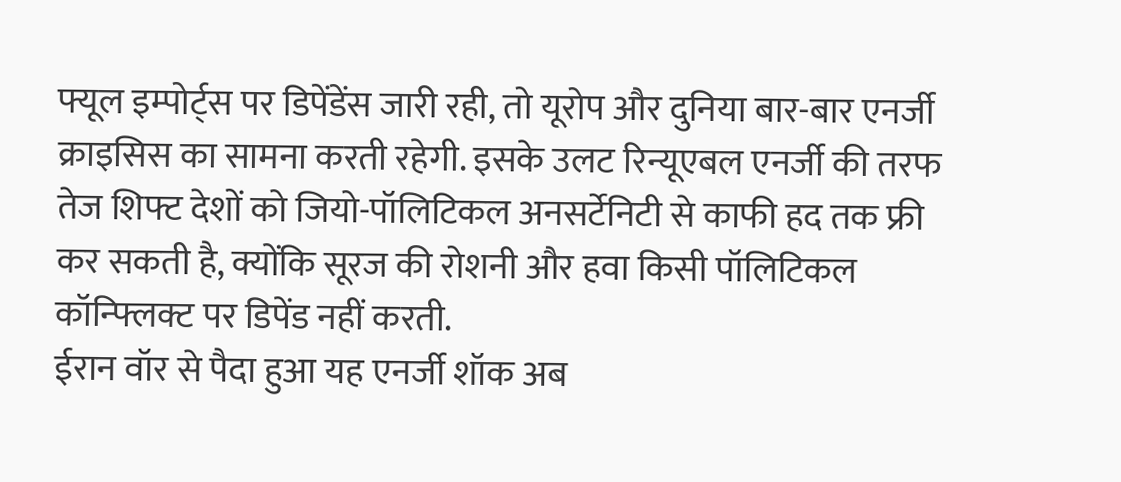फ्यूल इम्पोर्ट्स पर डिपेंडेंस जारी रही, तो यूरोप और दुनिया बार-बार एनर्जी क्राइसिस का सामना करती रहेगी. इसके उलट रिन्यूएबल एनर्जी की तरफ तेज शिफ्ट देशों को जियो-पॉलिटिकल अनसर्टेनिटी से काफी हद तक फ्री कर सकती है, क्योंकि सूरज की रोशनी और हवा किसी पॉलिटिकल कॉन्फ्लिक्ट पर डिपेंड नहीं करती.
ईरान वॉर से पैदा हुआ यह एनर्जी शॉक अब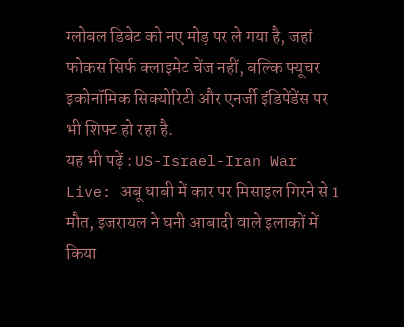ग्लोबल डिबेट को नए मोड़ पर ले गया है, जहां फोकस सिर्फ क्लाइमेट चेंज नहीं, बल्कि फ्यूचर इकोनॉमिक सिक्योरिटी और एनर्जी इंडिपेंडेंस पर भी शिफ्ट हो रहा है.
यह भी पढ़ें : US-Israel-Iran War Live: अबू धाबी में कार पर मिसाइल गिरने से 1 मौत, इजरायल ने घनी आबादी वाले इलाकों में किया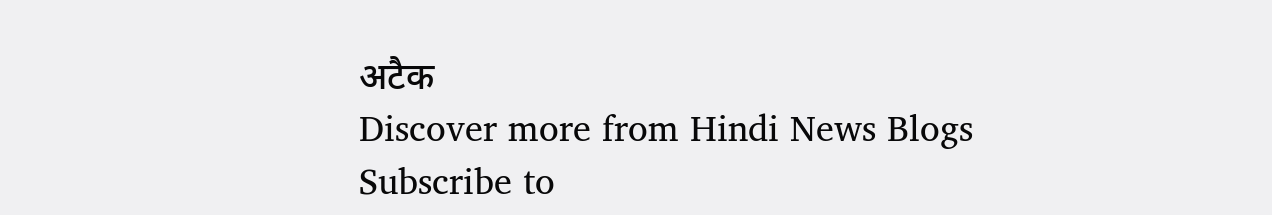अटैक
Discover more from Hindi News Blogs
Subscribe to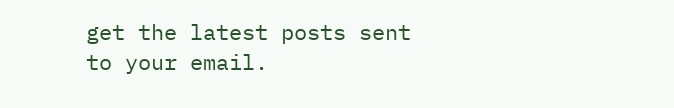get the latest posts sent to your email.